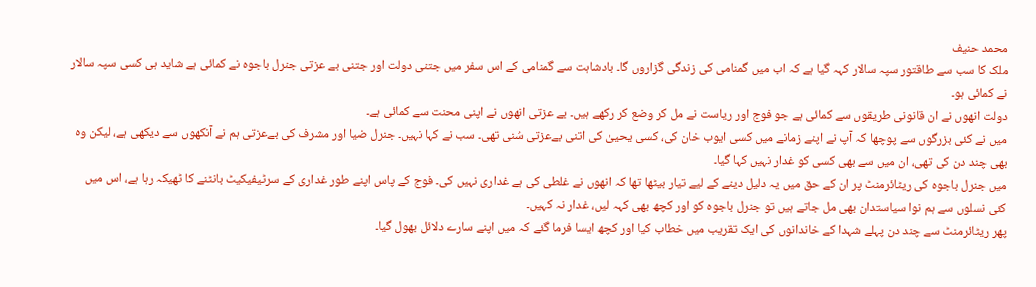محمد حنیف
ملک کا سب سے طاقتور سپہ سالار کہہ گیا ہے کہ اب میں گمنامی کی زندگی گزاروں گا۔ بادشاہت سے گمنامی کے اس سفر میں جتنی دولت اور جتنی بے عزتی جنرل باجوہ نے کمائی ہے شاید ہی کسی سپہ سالار نے کمائی ہو۔
دولت انھوں نے ان قانونی طریقوں سے کمائی ہے جو فوج اور ریاست نے مل کر وضع کر رکھے ہیں۔ بے عزتی انھوں نے اپنی محنت سے کمائی ہے۔
میں نے کئی بزرگوں سے پوچھا کہ آپ نے اپنے زمانے میں کسی ایوب خان کی، کسی یحییٰ کی اتنی بےعزتی سُنی تھی۔ سب نے کہا نہیں۔ جنرل ضیا اور مشرف کی بےعزتی ہم نے آنکھوں سے دیکھی ہے، لیکن وہ بھی چند دن کی تھی، ان میں سے بھی کسی کو غدار نہیں کہا گیا۔
میں جنرل باجوہ کی ریٹائرمنٹ پر ان کے حق میں یہ دلیل دینے کے لیے تیار بیٹھا تھا کہ انھوں نے غلطی کی ہے غداری نہیں کی۔ فوج کے پاس اپنے طور غداری کے سرٹیفیکیٹ بانٹنے کا ٹھیکہ رہا ہے، اس میں کئی نسلوں سے ہم نوا سیاستدان بھی مل جاتے ہیں تو جنرل باجوہ کو اور کچھ بھی کہہ لیں، غدار نہ کہیں۔
پھر ریٹائرمنٹ سے چند دن پہلے شہدا کے خاندانوں کی ایک تقریب میں خطاب کیا اور کچھ ایسا فرما گئے کہ میں اپنے سارے دلائل بھول گیا۔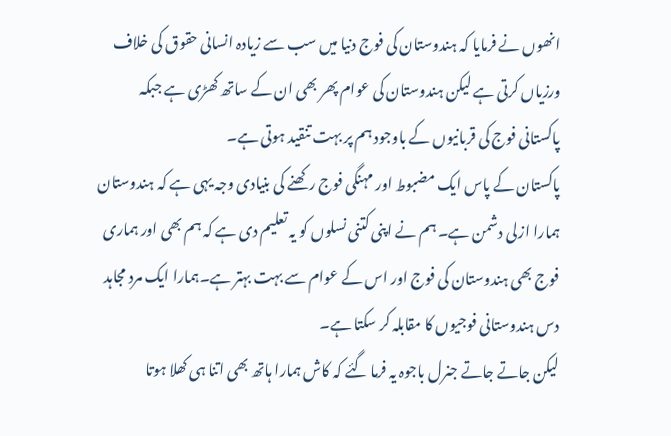انھوں نے فرمایا کہ ہندوستان کی فوج دنیا میں سب سے زیادہ انسانی حقوق کی خلاف ورزیاں کرتی ہے لیکن ہندوستان کی عوام پھر بھی ان کے ساتھ کھڑی ہے جبکہ پاکستانی فوج کی قربانیوں کے باوجود ہم پر بہت تنقید ہوتی ہے۔
پاکستان کے پاس ایک مضبوط اور مہنگی فوج رکھنے کی بنیادی وجہ یہی ہے کہ ہندوستان ہمارا ازلی دشمن ہے۔ ہم نے اپنی کتنی نسلوں کو یہ تعلیم دی ہے کہ ہم بھی اور ہماری فوج بھی ہندوستان کی فوج اور اس کے عوام سے بہت بہتر ہے۔ہمارا ایک مرد مجاہد دس ہندوستانی فوجیوں کا مقابلہ کر سکتا ہے۔
لیکن جاتے جاتے جنرل باجوہ یہ فرما گئے کہ کاش ہمارا ہاتھ بھی اتنا ہی کھلا ہوتا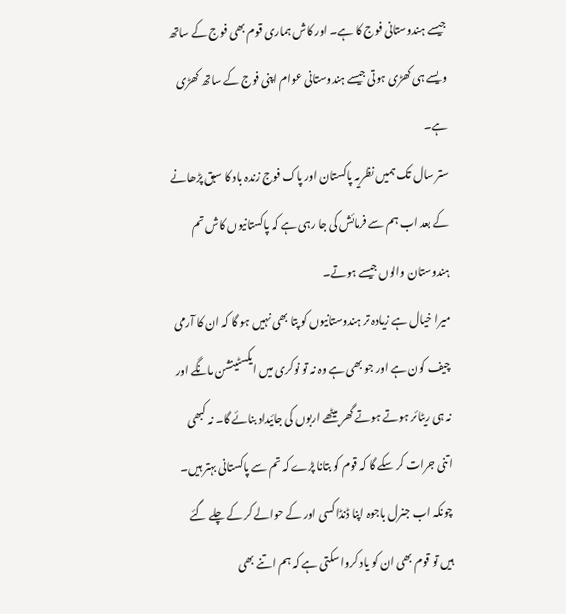جیسے ہندوستانی فوج کا ہے۔ اور کاش ہماری قوم بھی فوج کے ساتھ ویسے ہی کھڑی ہوتی جیسے ہندوستانی عوام اپنی فوج کے ساتھ کھڑی ہے۔
ستر سال تک ہمیں نظریہ پاکستان اور پاک فوج زندہ باد کا سبق پڑھانے کے بعد اب ہم سے فرمائش کی جا رہی ہے کہ پاکستانیوں کاش تم ہندوستان والوں جیسے ہوتے۔
میرا خیال ہے زیادہ تر ہندوستانیوں کو پتا بھی نہیں ہو گا کہ ان کا آرمی چیف کون ہے اور جو بھی ہے وہ نہ تو نوکری میں ایکسٹینشن مانگے اور نہ ہی ریٹائر ہوتے ہوتے گھر بیٹھے اربوں کی جائیداد بنائے گا۔ نہ کبھی اتنی جرات کر سکے گا کہ قوم کو بتانا پڑے کہ تم سے پاکستانی بہتر ہیں۔
چونکہ اب جنرل باجوہ اپنا ڈنڈا کسی اور کے حوالے کر کے چلے گئے ہیں تو قوم بھی ان کو یاد کروا سکتی ہے کہ ہم اتنے بھی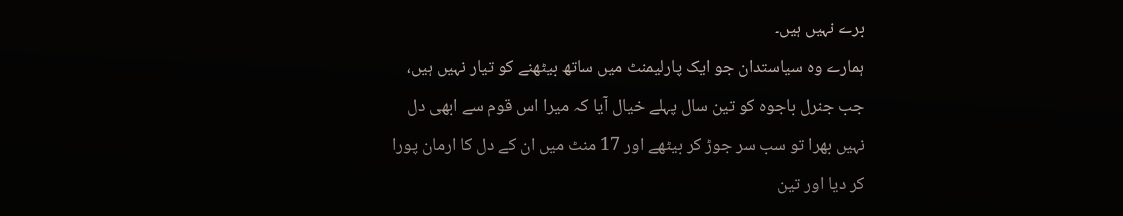برے نہیں ہیں۔
ہمارے وہ سیاستدان جو ایک پارلیمنٹ میں ساتھ بیٹھنے کو تیار نہیں ہیں، جب جنرل باجوہ کو تین سال پہلے خیال آیا کہ میرا اس قوم سے ابھی دل نہیں بھرا تو سب سر جوڑ کر بیٹھے اور 17 منٹ میں ان کے دل کا ارمان پورا کر دیا اور تین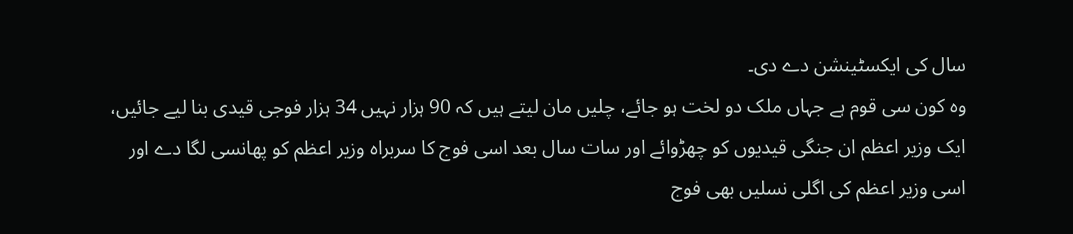سال کی ایکسٹینشن دے دی۔
وہ کون سی قوم ہے جہاں ملک دو لخت ہو جائے، چلیں مان لیتے ہیں کہ 90 ہزار نہیں 34 ہزار فوجی قیدی بنا لیے جائیں، ایک وزیر اعظم ان جنگی قیدیوں کو چھڑوائے اور سات سال بعد اسی فوج کا سربراہ وزیر اعظم کو پھانسی لگا دے اور اسی وزیر اعظم کی اگلی نسلیں بھی فوج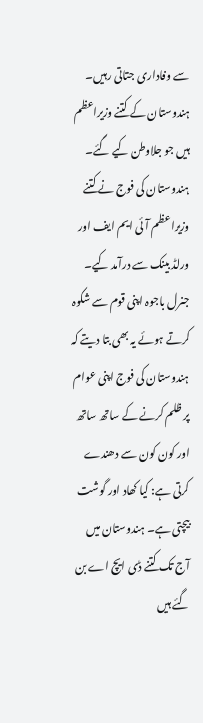سے وفاداری جتاتی رہیں۔
ہندوستان کے کتنے وزیراعظم ہیں جو جلاوطن کیے گئے۔
ہندوستان کی فوج نے کتنے وزیراعظم آئی ایم ایف اور ورلڈ بینک سے درآمد کیے۔ جنرل باجوہ اپنی قوم سے شکوہ کرتے ہوئے یہ بھی بتا دیتے کہ ہندوستان کی فوج اپنی عوام پر ظلم کرنے کے ساتھ ساتھ اور کون کون سے دھندے کرتی ہے: کیا کھاد اور گوشت بیچتی ہے۔ ہندوستان میں آج تک کتنے ڈی ایچ اے بن گئے ہیں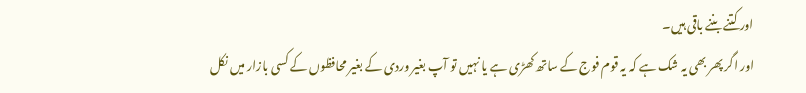اور کتنے بننے باقی ہیں۔
اور اگر پھر بھی یہ شک ہے کہ یہ قوم فوج کے ساتھ کھڑی ہے یا نہیں تو آپ بغیر وردی کے بغیر محافظوں کے کسی بازار میں نکل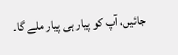جائیں، آپ کو پیار ہی پیار ملے گا۔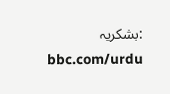:بشکریہ
bbc.com/urdu